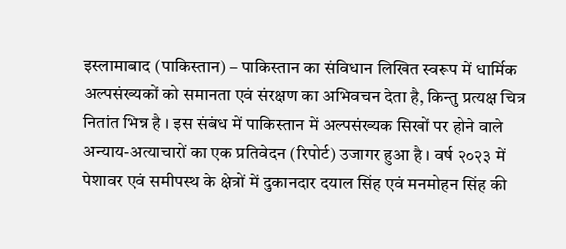इस्लामाबाद (पाकिस्तान) – पाकिस्तान का संविधान लिखित स्वरूप में धार्मिक अल्पसंख्यकों को समानता एवं संरक्षण का अभिवचन देता है, किन्तु प्रत्यक्ष चित्र नितांत भिन्न है । इस संबंध में पाकिस्तान में अल्पसंख्यक सिखों पर होने वाले अन्याय-अत्याचारों का एक प्रतिवेदन (रिपोर्ट) उजागर हुआ है । वर्ष २०२३ में पेशावर एवं समीपस्थ के क्षेत्रों में दुकानदार दयाल सिंह एवं मनमोहन सिंह की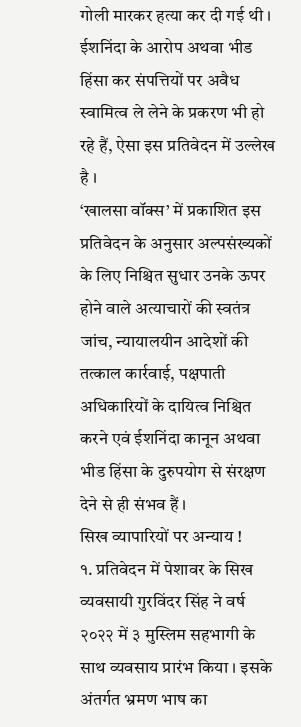गोली मारकर हत्या कर दी गई थी । ईशनिंदा के आरोप अथवा भीड हिंसा कर संपत्तियों पर अवैध स्वामित्व ले लेने के प्रकरण भी हो रहे हैं, ऐसा इस प्रतिवेदन में उल्लेख है ।
‘खालसा वॉक्स’ में प्रकाशित इस प्रतिवेदन के अनुसार अल्पसंख्यकों के लिए निश्चित सुधार उनके ऊपर होने वाले अत्याचारों की स्वतंत्र जांच, न्यायालयीन आदेशों की तत्काल कार्रवाई, पक्षपाती अधिकारियों के दायित्व निश्चित करने एवं ईशनिंदा कानून अथवा भीड हिंसा के दुरुपयोग से संरक्षण देने से ही संभव हैं ।
सिख व्यापारियों पर अन्याय !
१. प्रतिवेदन में पेशावर के सिख व्यवसायी गुरविंदर सिंह ने वर्ष २०२२ में ३ मुस्लिम सहभागी के साथ व्यवसाय प्रारंभ किया । इसके अंतर्गत भ्रमण भाष का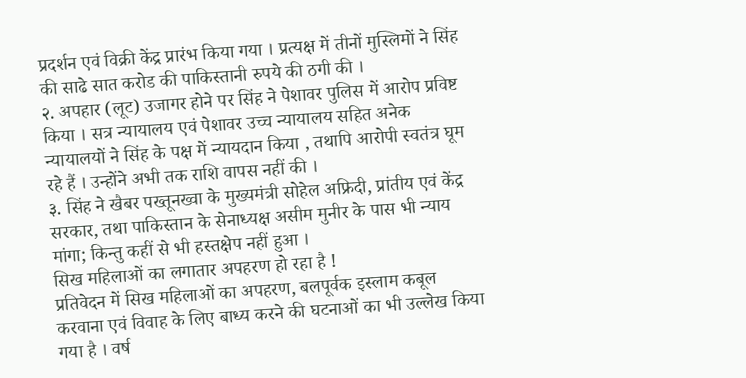प्रदर्शन एवं विक्री केंद्र प्रारंभ किया गया । प्रत्यक्ष में तीनों मुस्लिमों ने सिंह की साढे सात करोड की पाकिस्तानी रुपये की ठगी की ।
२. अपहार (लूट) उजागर होने पर सिंह ने पेशावर पुलिस में आरोप प्रविष्ट किया । सत्र न्यायालय एवं पेशावर उच्च न्यायालय सहित अनेक न्यायालयों ने सिंह के पक्ष में न्यायदान किया , तथापि आरोपी स्वतंत्र घूम रहे हैं । उन्होंने अभी तक राशि वापस नहीं की ।
३. सिंह ने खैबर पख्तूनख्वा के मुख्यमंत्री सोहेल अफ्रिदी, प्रांतीय एवं केंद्र सरकार, तथा पाकिस्तान के सेनाध्यक्ष असीम मुनीर के पास भी न्याय मांगा; किन्तु कहीं से भी हस्तक्षेप नहीं हुआ ।
सिख महिलाओं का लगातार अपहरण हो रहा है !
प्रतिवेदन में सिख महिलाओं का अपहरण, बलपूर्वक इस्लाम कबूल करवाना एवं विवाह के लिए बाध्य करने की घटनाओं का भी उल्लेख किया गया है । वर्ष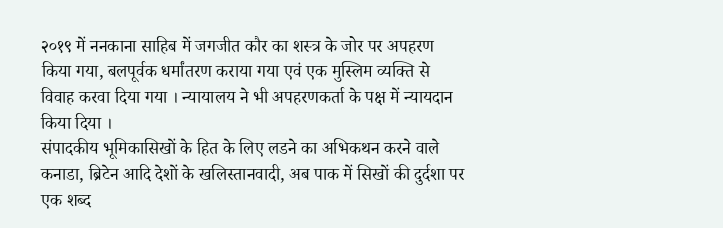२०१९ में ननकाना साहिब में जगजीत कौर का शस्त्र के जोर पर अपहरण किया गया, बलपूर्वक धर्मांतरण कराया गया एवं एक मुस्लिम व्यक्ति से विवाह करवा दिया गया । न्यायालय ने भी अपहरणकर्ता के पक्ष में न्यायदान किया दिया ।
संपादकीय भूमिकासिखों के हित के लिए लडने का अभिकथन करने वाले कनाडा, ब्रिटेन आदि देशों के खलिस्तानवादी, अब पाक में सिखों की दुर्दशा पर एक शब्द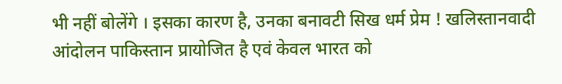भी नहीं बोलेंगे । इसका कारण है, उनका बनावटी सिख धर्म प्रेम ! खलिस्तानवादी आंदोलन पाकिस्तान प्रायोजित है एवं केवल भारत को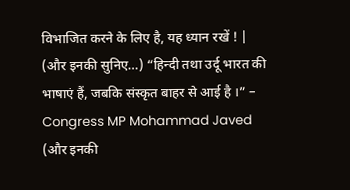विभाजित करने के लिए है, यह ध्यान रखें ! |
(और इनकी सुनिए…) “हिन्दी तथा उर्दू भारत की भाषाएं हैं, जबकि संस्कृत बाहर से आई है ।” – Congress MP Mohammad Javed
(और इनकी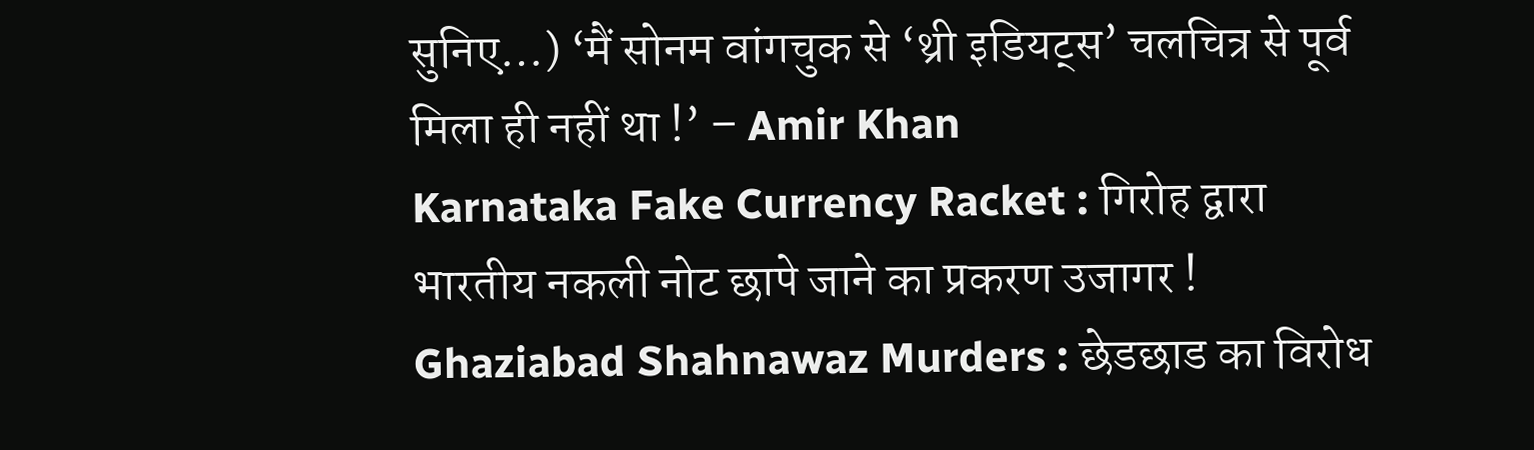सुनिए…) ‘मैं सोनम वांगचुक से ‘थ्री इडियट्स’ चलचित्र से पूर्व मिला ही नहीं था !’ – Amir Khan
Karnataka Fake Currency Racket : गिरोह द्वारा भारतीय नकली नोट छापे जाने का प्रकरण उजागर !
Ghaziabad Shahnawaz Murders : छेडछाड का विरोध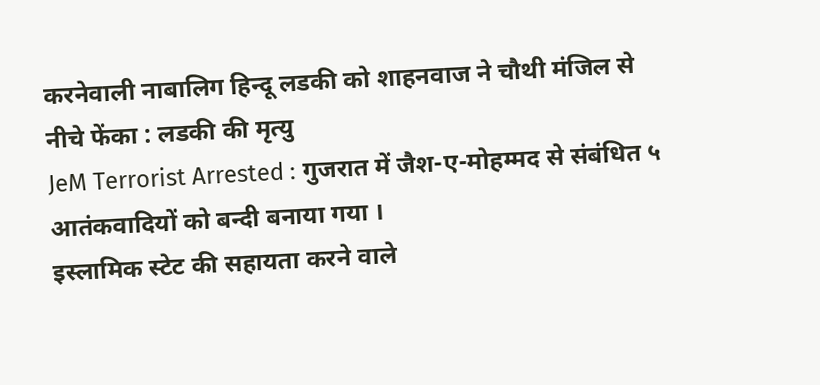करनेवाली नाबालिग हिन्दू लडकी को शाहनवाज ने चौथी मंजिल से नीचे फेंका : लडकी की मृत्यु
JeM Terrorist Arrested : गुजरात में जैश-ए-मोहम्मद से संबंधित ५ आतंकवादियों को बन्दी बनाया गया ।
इस्लामिक स्टेट की सहायता करने वाले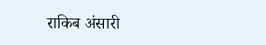राकिब अंसारी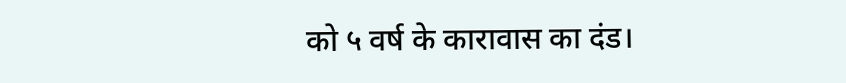को ५ वर्ष के कारावास का दंड।